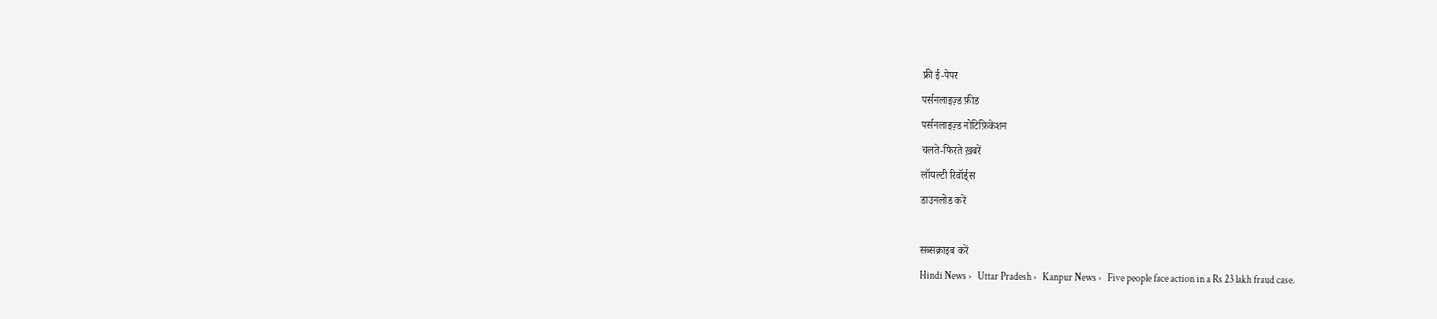फ्री ई-पेपर
पर्सनलाइज़्ड फ़ीड
पर्सनलाइज़्ड नोटिफ़िकेशन
चलते-फिरते ख़बरें
लॉयल्टी रिवॉर्ड्स
डाउनलोड करें

सब्सक्राइब करें
Hindi News ›   Uttar Pradesh ›   Kanpur News ›   Five people face action in a Rs 23 lakh fraud case.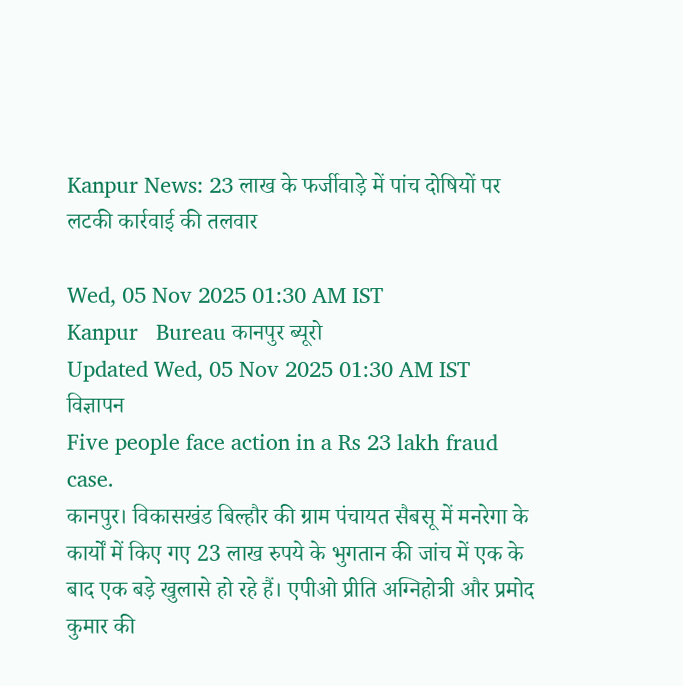Kanpur News: 23 लाख के फर्जीवाड़े में पांच दोषियों पर लटकी कार्रवाई की तलवार

Wed, 05 Nov 2025 01:30 AM IST
Kanpur   Bureau कानपुर ब्यूरो
Updated Wed, 05 Nov 2025 01:30 AM IST
विज्ञापन
Five people face action in a Rs 23 lakh fraud case.
कानपुर। विकासखंड बिल्हौर की ग्राम पंचायत सैबसू में मनरेगा के कार्यों में किए गए 23 लाख रुपये के भुगतान की जांच में एक के बाद एक बड़े खुलासे हो रहे हैं। एपीओ प्रीति अग्निहोत्री और प्रमोद कुमार की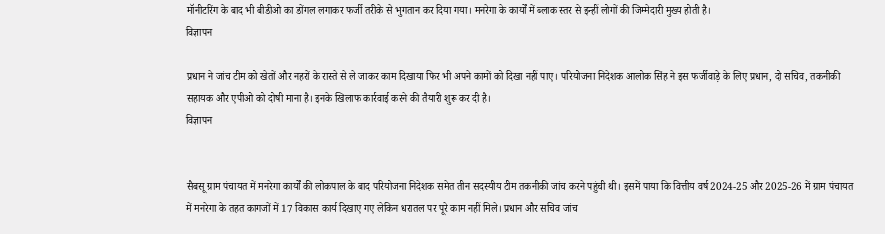मॉनीटरिंग के बाद भी बीडीओ का डोंगल लगाकर फर्जी तरीके से भुगतान कर दिया गया। मनरेगा के कार्यों में ब्लाक स्तर से इन्हीं लोगों की जिम्मेदारी मुख्य होती है।
विज्ञापन

प्रधान ने जांच टीम को खेतों और नहरों के रास्ते से ले जाकर काम दिखाया फिर भी अपने कामों को दिखा नहीं पाए। परियोजना निदेशक आलोक सिंह ने इस फर्जीवाड़े के लिए प्रधान, दो सचिव, तकनीकी सहायक और एपीओ को दोषी माना है। इनके खिलाफ कार्रवाई करने की तैयारी शुरू कर दी है।
विज्ञापन


सैबसू ग्राम पंचायत में मनरेगा कार्यों की लोकपाल के बाद परियोजना निदेशक समेत तीन सदस्यीय टीम तकनीकी जांच करने पहुंची थी। इसमें पाया कि वित्तीय वर्ष 2024-25 और 2025-26 में ग्राम पंचायत में मनरेगा के तहत कागजों में 17 विकास कार्य दिखाए गए लेकिन धरातल पर पूरे काम नहीं मिले। प्रधान और सचिव जांच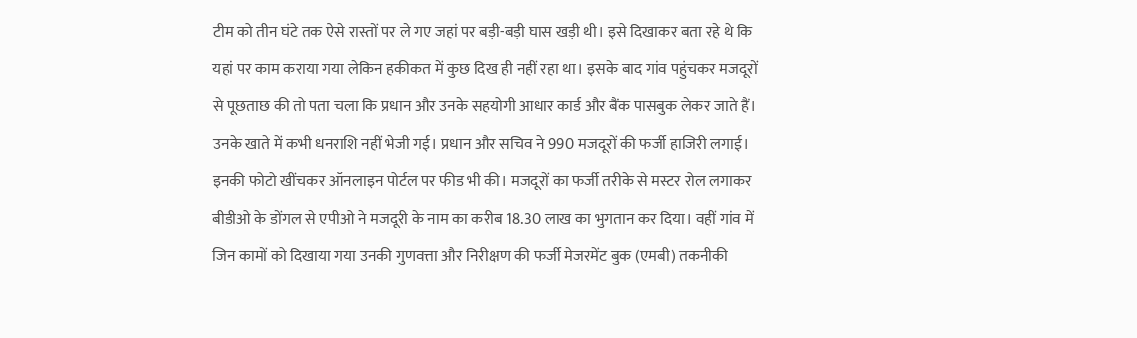टीम को तीन घंटे तक ऐसे रास्तों पर ले गए जहां पर बड़ी-बड़ी घास खड़ी थी। इसे दिखाकर बता रहे थे कि यहां पर काम कराया गया लेकिन हकीकत में कुछ दिख ही नहीं रहा था। इसके बाद गांव पहुंचकर मजदूरों से पूछताछ की तो पता चला कि प्रधान और उनके सहयोगी आधार कार्ड और बैंक पासबुक लेकर जाते हैं। उनके खाते में कभी धनराशि नहीं भेजी गई। प्रधान और सचिव ने 990 मजदूरों की फर्जी हाजिरी लगाई। इनकी फोटो खींचकर ऑनलाइन पोर्टल पर फीड भी की। मजदूरों का फर्जी तरीके से मस्टर रोल लगाकर बीडीओ के डोंगल से एपीओ ने मजदूरी के नाम का करीब 18.30 लाख का भुगतान कर दिया। वहीं गांव में जिन कामों को दिखाया गया उनकी गुणवत्ता और निरीक्षण की फर्जी मेजरमेंट बुक (एमबी) तकनीकी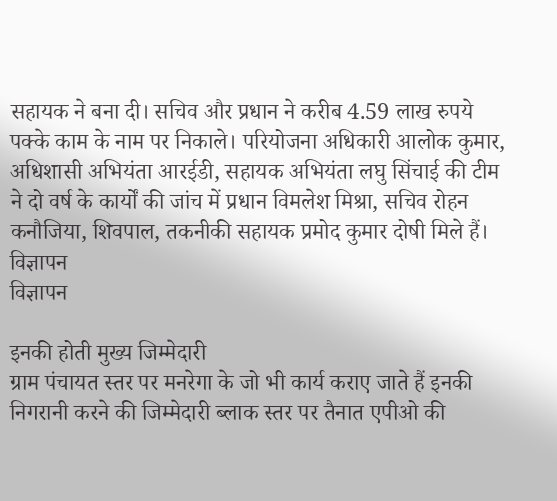सहायक ने बना दी। सचिव और प्रधान ने करीब 4.59 लाख रुपये पक्के काम के नाम पर निकाले। परियोजना अधिकारी आलोक कुमार, अधिशासी अभियंता आरईडी, सहायक अभियंता लघु सिंचाई की टीम ने दो वर्ष के कार्यों की जांच में प्रधान विमलेश मिश्रा, सचिव रोहन कनौजिया, शिवपाल, तकनीकी सहायक प्रमोद कुमार दोषी मिले हैं।
विज्ञापन
विज्ञापन

इनकी होती मुख्य जिम्मेदारी
ग्राम पंचायत स्तर पर मनरेगा के जो भी कार्य कराए जाते हैं इनकी निगरानी करने की जिम्मेदारी ब्लाक स्तर पर तैनात एपीओ की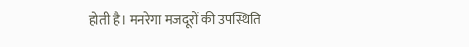होती है। मनरेगा मजदूरों की उपस्थिति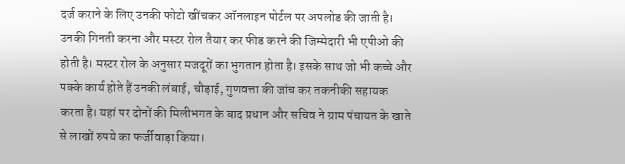दर्ज कराने के लिए उनकी फोटो खींचकर ऑनलाइन पोर्टल पर अपलोड की जाती है। उनकी गिनती करना और मस्टर रोल तैयार कर फीड करने की जिम्मेदारी भी एपीओ की होती है। मस्टर रोल के अनुसार मजदूरों का भुगतान होता है। इसके साथ जो भी कच्चे और पक्के कार्य होते हैं उनकी लंबाई, चौड़ाई, गुणवत्ता की जांच कर तकनीकी सहायक करता है। यहां पर दोनों की मिलीभगत के बाद प्रधान और सचिव ने ग्राम पंचायत के खाते से लाखों रुपये का फर्जीवाड़ा किया।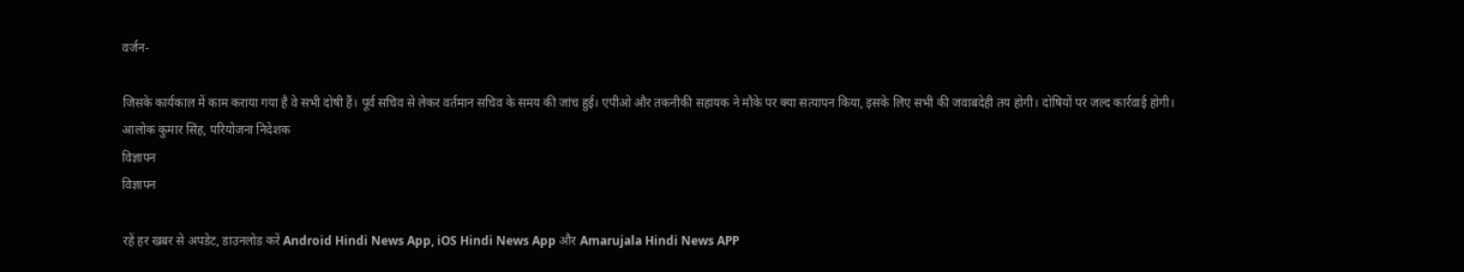वर्जन-

जिसके कार्यकाल में काम कराया गया है वे सभी दोषी हैं। पूर्व सचिव से लेकर वर्तमान सचिव के समय की जांच हुई। एपीओ और तकनीकी सहायक ने मौके पर क्या सत्यापन किया, इसके लिए सभी की जवाबदेही तय होगी। दोषियों पर जल्द कार्रवाई होगी।
आलोक कुमार सिंह, परियोजना निदेशक
विज्ञापन
विज्ञापन

रहें हर खबर से अपडेट, डाउनलोड करें Android Hindi News App, iOS Hindi News App और Amarujala Hindi News APP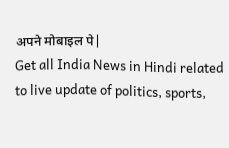अपने मोबाइल पे|
Get all India News in Hindi related to live update of politics, sports,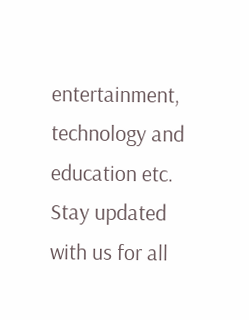entertainment, technology and education etc. Stay updated with us for all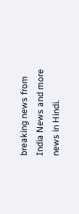breaking news from India News and more news in Hindi.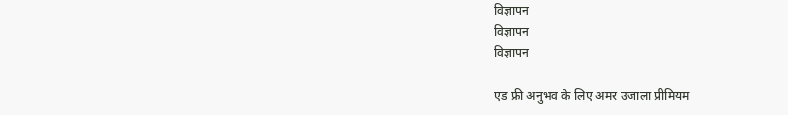विज्ञापन
विज्ञापन
विज्ञापन

एड फ्री अनुभव के लिए अमर उजाला प्रीमियम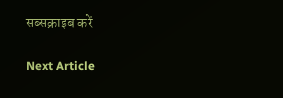सब्सक्राइब करें

Next Article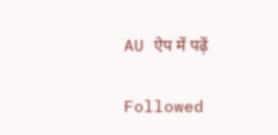AU ऐप में पढ़ें

Followed